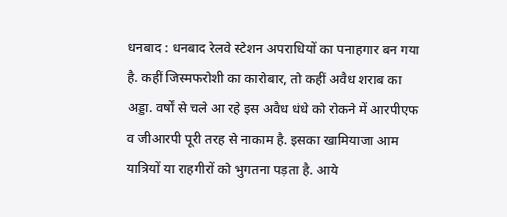धनबाद : धनबाद रेलवे स्टेशन अपराधियों का पनाहगार बन गया है. कहीं जिस्मफरोशी का कारोबार, तो कहीं अवैध शराब का अड्डा. वर्षों से चले आ रहे इस अवैध धंधे को रोकने में आरपीएफ व जीआरपी पूरी तरह से नाकाम है. इसका खामियाजा आम यात्रियों या राहगीरों को भुगतना पड़ता है. आये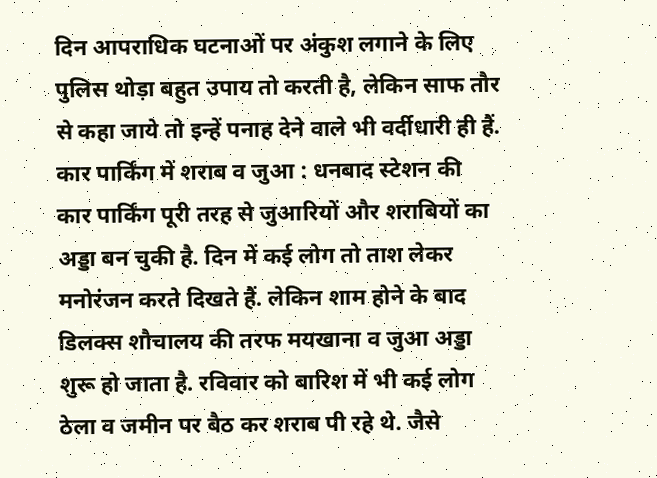दिन आपराधिक घटनाओं पर अंकुश लगाने के लिए पुलिस थोड़ा बहुत उपाय तो करती है, लेकिन साफ तौर से कहा जाये तो इन्हें पनाह देने वाले भी वर्दीधारी ही हैं.
कार पार्किंग में शराब व जुआ : धनबाद स्टेशन की कार पार्किंग पूरी तरह से जुआरियों और शराबियों का अड्डा बन चुकी है. दिन में कई लोग तो ताश लेकर मनोरंजन करते दिखते हैं. लेकिन शाम होने के बाद डिलक्स शौचालय की तरफ मयखाना व जुआ अड्डा शुरू हो जाता है. रविवार को बारिश में भी कई लोग ठेला व जमीन पर बैठ कर शराब पी रहे थे. जैसे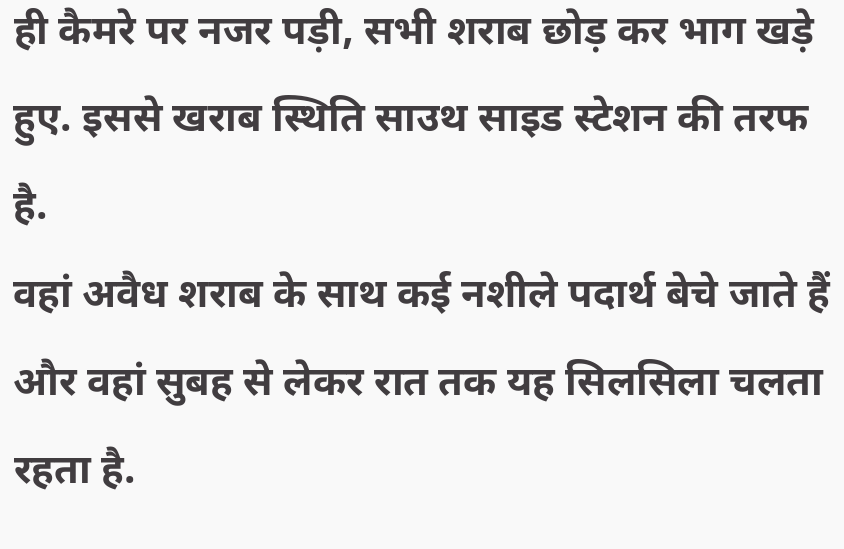ही कैमरे पर नजर पड़ी, सभी शराब छोड़ कर भाग खड़े हुए. इससे खराब स्थिति साउथ साइड स्टेशन की तरफ है.
वहां अवैध शराब के साथ कई नशीले पदार्थ बेचे जाते हैं और वहां सुबह से लेकर रात तक यह सिलसिला चलता रहता है.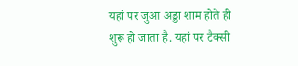यहां पर जुआ अड्डा शाम होते ही शुरू हो जाता है. यहां पर टैक्सी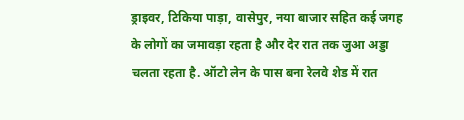ड्राइवर, टिकिया पाड़ा, वासेपुर, नया बाजार सहित कई जगह के लोगों का जमावड़ा रहता है और देर रात तक जुआ अड्डा चलता रहता है. ऑटो लेन के पास बना रेलवे शेड में रात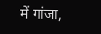में गांजा,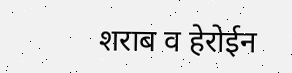शराब व हेरोईन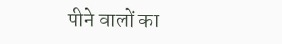पीने वालों का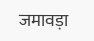जमावड़ा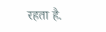रहता है.